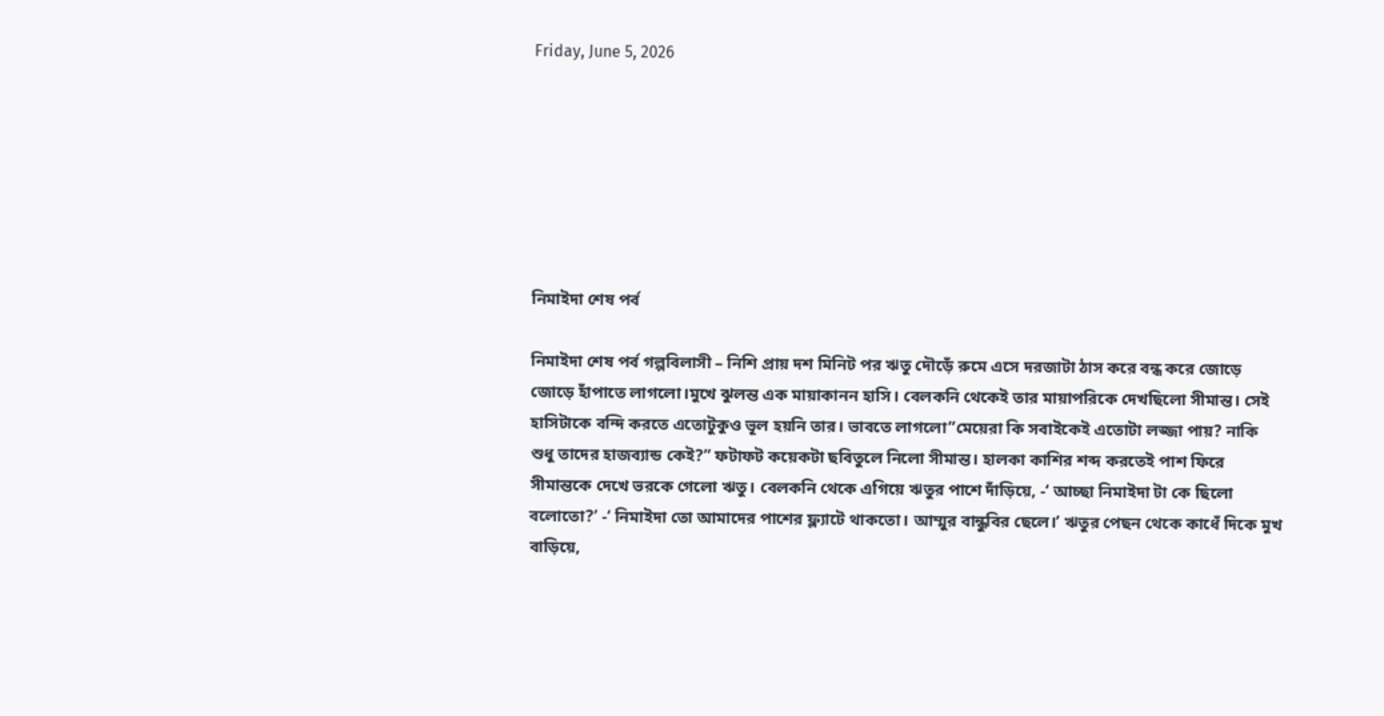Friday, June 5, 2026







নিমাইদা শেষ পর্ব

নিমাইদা শেষ পর্ব গল্পবিলাসী – নিশি প্রায় দশ মিনিট পর ঋতু দৌড়েঁ রুমে এসে দরজাটা ঠাস করে বন্ধ করে জোড়ে জোড়ে হাঁপাতে লাগলো।মুখে ঝুলন্ত এক মায়াকানন হাসি। বেলকনি থেকেই তার মায়াপরিকে দেখছিলো সীমান্ত। সেই হাসিটাকে বন্দি করতে এতোটুকুও ভূল হয়নি তার। ভাবতে লাগলো”মেয়েরা কি সবাইকেই এতোটা লজ্জা পায়? নাকি শুধু তাদের হাজব্যান্ড কেই?” ফটাফট কয়েকটা ছবিতুলে নিলো সীমান্ত। হালকা কাশির শব্দ করতেই পাশ ফিরে সীমান্তকে দেখে ভরকে গেলো ঋতু। বেলকনি থেকে এগিয়ে ঋতুর পাশে দাঁড়িয়ে, -‘ আচ্ছা নিমাইদা টা কে ছিলো বলোতো?’ -‘ নিমাইদা তো আমাদের পাশের ফ্ল্যাটে থাকতো। আম্মুর বান্ধুবির ছেলে।’ ঋতুর পেছন থেকে কাধেঁ দিকে মুখ বাড়িয়ে,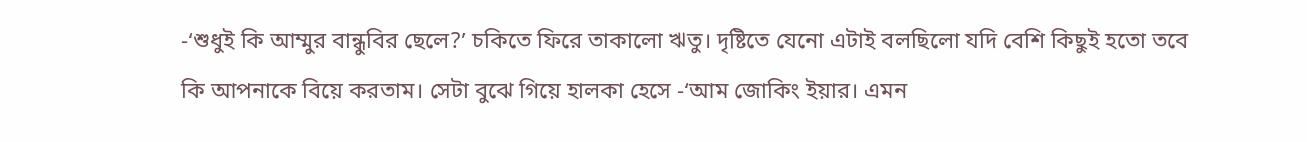-‘শুধুই কি আম্মুর বান্ধুবির ছেলে?’ চকিতে ফিরে তাকালো ঋতু। দৃষ্টিতে যেনো এটাই বলছিলো যদি বেশি কিছুই হতো তবে কি আপনাকে বিয়ে করতাম। সেটা বুঝে গিয়ে হালকা হেসে -‘আম জোকিং ইয়ার। এমন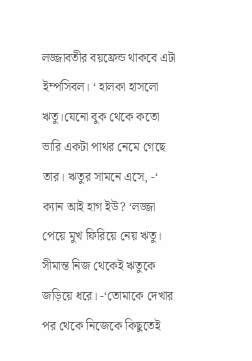লজ্জাবতীর বয়ফ্রেন্ড থাকবে এটা ইম্পসিবল। ‘ হালকা হাসলো ঋতু।যেনো বুক থেকে কতো ভারি একটা পাথর নেমে গেছে তার। ঋতুর সামনে এসে, -‘ ক্যান আই হাগ ইউ? ‘লজ্জা পেয়ে মুখ ফিরিয়ে নেয় ঋতু। সীমান্ত নিজ থেকেই ঋতুকে জড়িয়ে ধরে। -‘তোমাকে দেখার পর থেকে নিজেকে কিছুতেই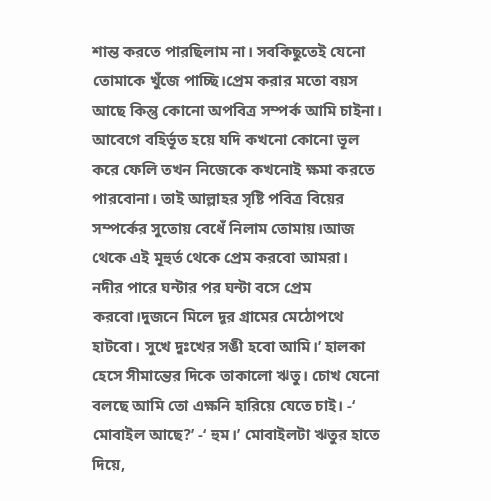শান্ত করতে পারছিলাম না। সবকিছুতেই যেনো তোমাকে খুঁজে পাচ্ছি।প্রেম করার মতো বয়স আছে কিন্তু কোনো অপবিত্র সম্পর্ক আমি চাইনা। আবেগে বহির্ভূত হয়ে যদি কখনো কোনো ভূল করে ফেলি তখন নিজেকে কখনোই ক্ষমা করতে পারবোনা। তাই আল্লাহর সৃষ্টি পবিত্র বিয়ের সম্পর্কের সুতোয় বেধেঁ নিলাম তোমায়।আজ থেকে এই মূহুর্ত থেকে প্রেম করবো আমরা। নদীর পারে ঘন্টার পর ঘন্টা বসে প্রেম করবো।দুজনে মিলে দূর গ্রামের মেঠোপথে হাটবো। সুখে দুঃখের সঙী হবো আমি।’ হালকা হেসে সীমান্তের দিকে তাকালো ঋতু। চোখ যেনো বলছে আমি তো এক্ষনি হারিয়ে যেতে চাই। -‘ মোবাইল আছে?’ -‘ হুম।’ মোবাইলটা ঋতুর হাতে দিয়ে,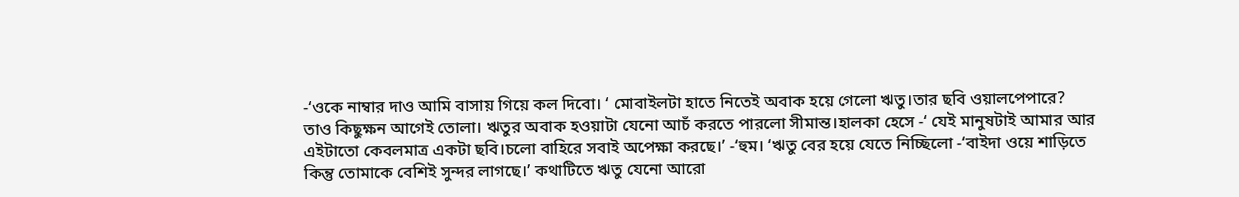-‘ওকে নাম্বার দাও আমি বাসায় গিয়ে কল দিবো। ‘ মোবাইলটা হাতে নিতেই অবাক হয়ে গেলো ঋতু।তার ছবি ওয়ালপেপারে? তাও কিছুক্ষন আগেই তোলা। ঋতুর অবাক হওয়াটা যেনো আচঁ করতে পারলো সীমান্ত।হালকা হেসে -‘ যেই মানুষটাই আমার আর এইটাতো কেবলমাত্র একটা ছবি।চলো বাহিরে সবাই অপেক্ষা করছে।’ -‘হুম। ‘ঋতু বের হয়ে যেতে নিচ্ছিলো -‘বাইদা ওয়ে শাড়িতে কিন্তু তোমাকে বেশিই সুন্দর লাগছে।’ কথাটিতে ঋতু যেনো আরো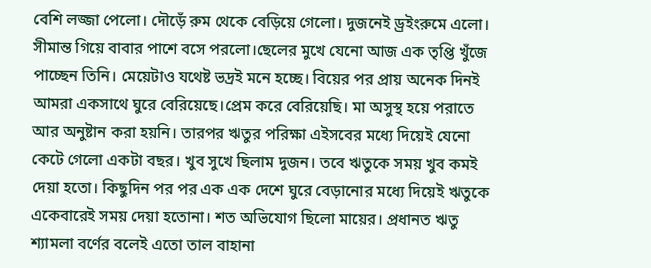বেশি লজ্জা পেলো। দৌড়েঁ রুম থেকে বেড়িয়ে গেলো। দুজনেই ড্রইংরুমে এলো। সীমান্ত গিয়ে বাবার পাশে বসে পরলো।ছেলের মুখে যেনো আজ এক তৃপ্তি খুঁজে পাচ্ছেন তিনি। মেয়েটাও যথেষ্ট ভদ্রই মনে হচ্ছে। বিয়ের পর প্রায় অনেক দিনই আমরা একসাথে ঘুরে বেরিয়েছে।প্রেম করে বেরিয়েছি। মা অসুস্থ হয়ে পরাতে আর অনুষ্টান করা হয়নি। তারপর ঋতুর পরিক্ষা এইসবের মধ্যে দিয়েই যেনো কেটে গেলো একটা বছর। খুব সুখে ছিলাম দুজন। তবে ঋতুকে সময় খুব কমই দেয়া হতো। কিছুদিন পর পর এক এক দেশে ঘুরে বেড়ানোর মধ্যে দিয়েই ঋতুকে একেবারেই সময় দেয়া হতোনা। শত অভিযোগ ছিলো মায়ের। প্রধানত ঋতু শ্যামলা বর্ণের বলেই এতো তাল বাহানা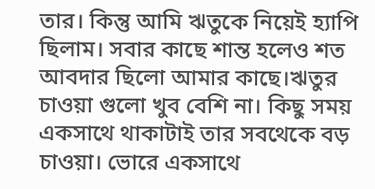তার। কিন্তু আমি ঋতুকে নিয়েই হ্যাপি ছিলাম। সবার কাছে শান্ত হলেও শত আবদার ছিলো আমার কাছে।ঋতুর চাওয়া গুলো খুব বেশি না। কিছু সময় একসাথে থাকাটাই তার সবথেকে বড় চাওয়া। ভোরে একসাথে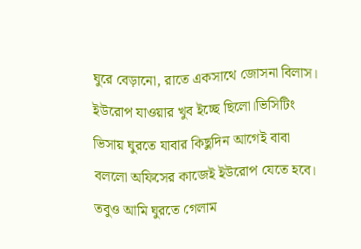ঘুরে বেড়ানো, রাতে একসাথে জোসনা বিলাস। ইউরোপ যাওয়ার খুব ইচ্ছে ছিলো।ভিসিটিং ভিসায় ঘুরতে যাবার কিছুদিন আগেই বাবা বললো অফিসের কাজেই ইউরোপ যেতে হবে। তবুও আমি ঘুরতে গেলাম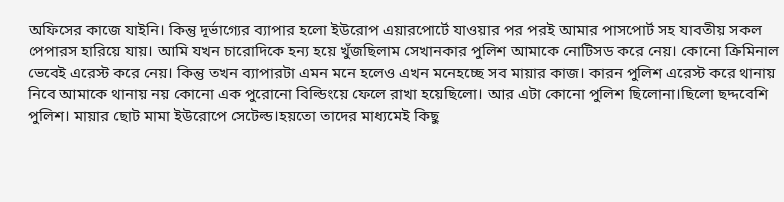অফিসের কাজে যাইনি। কিন্তু দূর্ভাগ্যের ব্যাপার হলো ইউরোপ এয়ারপোর্টে যাওয়ার পর পরই আমার পাসপোর্ট সহ যাবতীয় সকল পেপারস হারিয়ে যায়। আমি যখন চারোদিকে হন্য হয়ে খুঁজছিলাম সেখানকার পুলিশ আমাকে নোটিসড করে নেয়। কোনো ক্রিমিনাল ভেবেই এরেস্ট করে নেয়। কিন্তু তখন ব্যাপারটা এমন মনে হলেও এখন মনেহচ্ছে সব মায়ার কাজ। কারন পুলিশ এরেস্ট করে থানায় নিবে আমাকে থানায় নয় কোনো এক পুরোনো বিল্ডিংয়ে ফেলে রাখা হয়েছিলো। আর এটা কোনো পুলিশ ছিলোনা।ছিলো ছদ্দবেশি পুলিশ। মায়ার ছোট মামা ইউরোপে সেটেল্ড।হয়তো তাদের মাধ্যমেই কিছু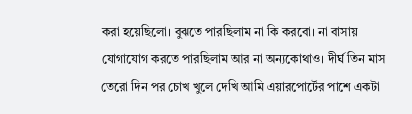করা হয়েছিলো। বুঝতে পারছিলাম না কি করবো। না বাসায় যোগাযোগ করতে পারছিলাম আর না অন্যকোথাও। দীর্ঘ তিন মাস তেরো দিন পর চোখ খুলে দেখি আমি এয়ারপোর্টের পাশে একটা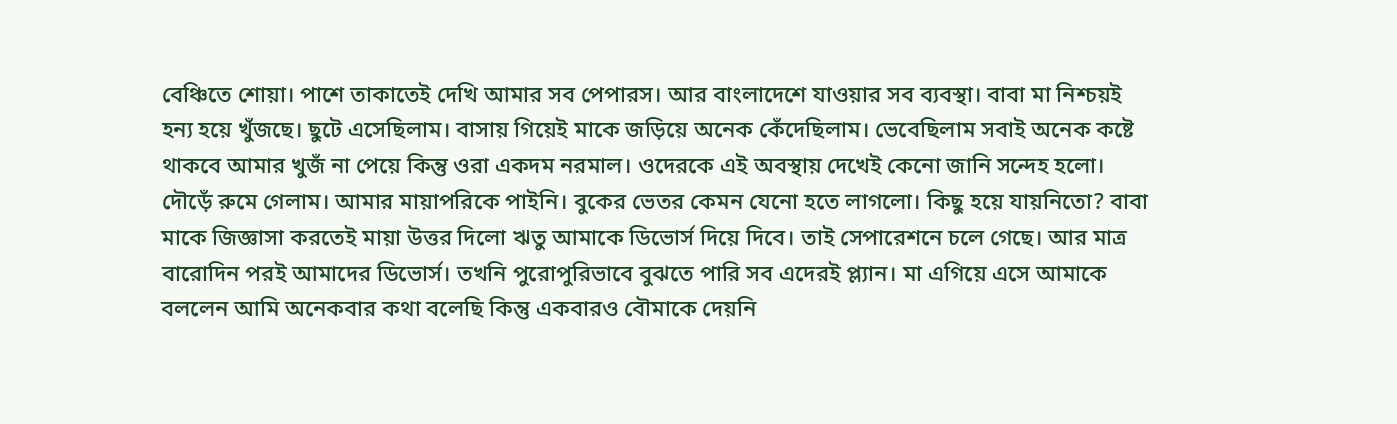বেঞ্চিতে শোয়া। পাশে তাকাতেই দেখি আমার সব পেপারস। আর বাংলাদেশে যাওয়ার সব ব্যবস্থা। বাবা মা নিশ্চয়ই হন্য হয়ে খুঁজছে। ছুটে এসেছিলাম। বাসায় গিয়েই মাকে জড়িয়ে অনেক কেঁদেছিলাম। ভেবেছিলাম সবাই অনেক কষ্টে থাকবে আমার খুজঁ না পেয়ে কিন্তু ওরা একদম নরমাল। ওদেরকে এই অবস্থায় দেখেই কেনো জানি সন্দেহ হলো। দৌড়েঁ রুমে গেলাম। আমার মায়াপরিকে পাইনি। বুকের ভেতর কেমন যেনো হতে লাগলো। কিছু হয়ে যায়নিতো? বাবা মাকে জিজ্ঞাসা করতেই মায়া উত্তর দিলো ঋতু আমাকে ডিভোর্স দিয়ে দিবে। তাই সেপারেশনে চলে গেছে। আর মাত্র বারোদিন পরই আমাদের ডিভোর্স। তখনি পুরোপুরিভাবে বুঝতে পারি সব এদেরই প্ল্যান। মা এগিয়ে এসে আমাকে বললেন আমি অনেকবার কথা বলেছি কিন্তু একবারও বৌমাকে দেয়নি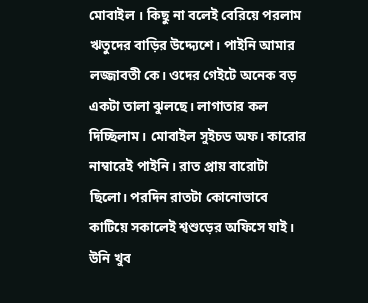মোবাইল । কিছু না বলেই বেরিয়ে পরলাম ঋতুদের বাড়ির উদ্দ্যেশে। পাইনি আমার লজ্জাবতী কে। ওদের গেইটে অনেক বড় একটা তালা ঝুলছে। লাগাতার কল দিচ্ছিলাম। মোবাইল সুইচড অফ। কারোর নাম্বারেই পাইনি। রাত প্রায় বারোটা ছিলো। পরদিন রাতটা কোনোভাবে কাটিয়ে সকালেই শ্বশুড়ের অফিসে যাই। উনি খুব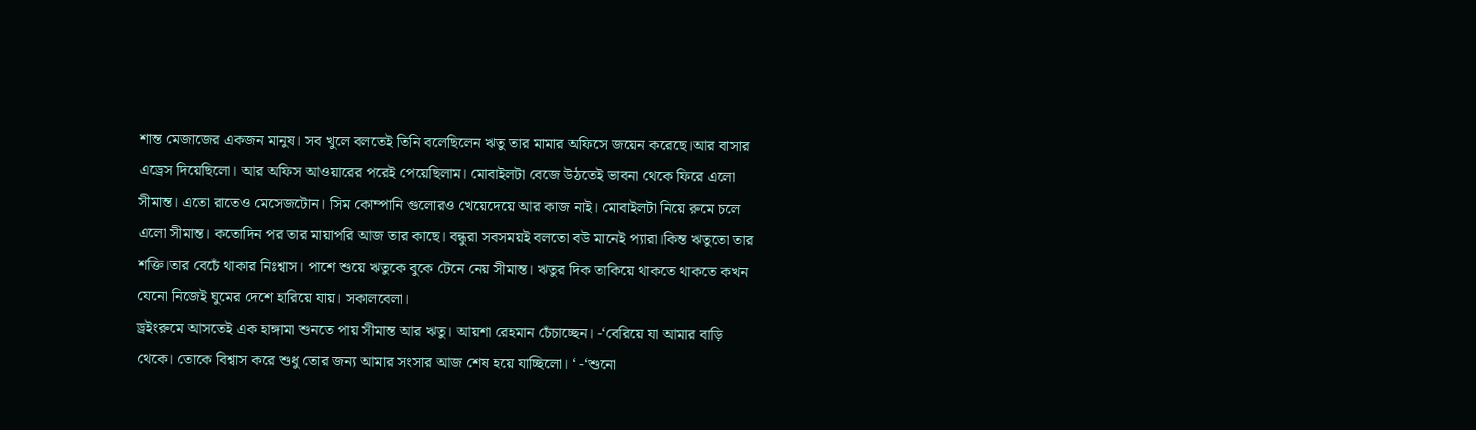শান্ত মেজাজের একজন মানুষ। সব খুলে বলতেই তিনি বলেছিলেন ঋতু তার মামার অফিসে জয়েন করেছে।আর বাসার এড্রেস দিয়েছিলো। আর অফিস আওয়ারের পরেই পেয়েছিলাম। মোবাইলটা বেজে উঠতেই ভাবনা থেকে ফিরে এলো সীমান্ত। এতো রাতেও মেসেজটোন। সিম কোম্পানি গুলোরও খেয়েদেয়ে আর কাজ নাই। মোবাইলটা নিয়ে রুমে চলে এলো সীমান্ত। কতোদিন পর তার মায়াপরি আজ তার কাছে। বন্ধুরা সবসময়ই বলতো বউ মানেই প্যারা।কিন্ত ঋতুতো তার শক্তি।তার বেচেঁ থাকার নিঃশ্বাস। পাশে শুয়ে ঋতুকে বুকে টেনে নেয় সীমান্ত। ঋতুর দিক তাকিয়ে থাকতে থাকতে কখন যেনো নিজেই ঘুমের দেশে হারিয়ে যায়। সকালবেলা।
ড্রইংরুমে আসতেই এক হাঙ্গামা শুনতে পায় সীমান্ত আর ঋতু। আয়শা রেহমান চেঁচাচ্ছেন। -‘বেরিয়ে যা আমার বাড়ি থেকে। তোকে বিশ্বাস করে শুধু তোর জন্য আমার সংসার আজ শেষ হয়ে যাচ্ছিলো। ‘ -‘শুনো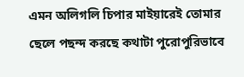এমন অলিগলি চিপার মাইয়ারেই তোমার ছেলে পছন্দ করছে কথাটা পুরোপুরিভাবে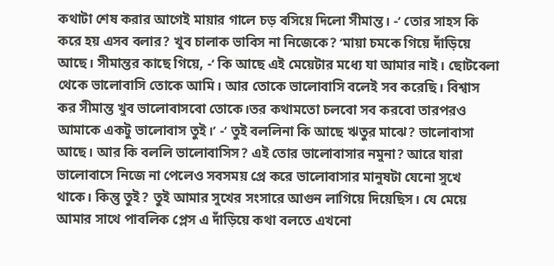কথাটা শেষ করার আগেই মায়ার গালে চড় বসিয়ে দিলো সীমান্ত। -‘ তোর সাহস কি করে হয় এসব বলার? খুব চালাক ভাবিস না নিজেকে? ‘মায়া চমকে গিয়ে দাঁড়িয়ে আছে। সীমান্তর কাছে গিয়ে, -‘ কি আছে এই মেয়েটার মধ্যে যা আমার নাই। ছোটবেলা থেকে ভালোবাসি তোকে আমি। আর তোকে ভালোবাসি বলেই সব করেছি। বিশ্বাস কর সীমান্ত খুব ভালোবাসবো তোকে।তর কথামতো চলবো সব করবো তারপরও আমাকে একটু ভালোবাস তুই।’ -‘ তুই বললিনা কি আছে ঋতুর মাঝে? ভালোবাসা আছে। আর কি বললি ভালোবাসিস? এই তোর ভালোবাসার নমুনা? আরে যারা ভালোবাসে নিজে না পেলেও সবসময় প্রে করে ভালোবাসার মানুষটা যেনো সুখে থাকে। কিন্তু তুই? তুই আমার সুখের সংসারে আগুন লাগিয়ে দিয়েছিস। যে মেয়ে আমার সাথে পাবলিক প্লেস এ দাঁড়িয়ে কথা বলতে এখনো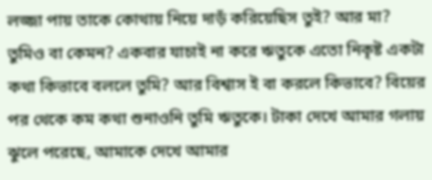লজ্জা পায় তাকে কোথায় নিয়ে দাড়ঁ করিয়েছিস তুই? আর মা? তুমিও বা কেমন? একবার যাচাই না করে ঋতুকে এতো নিকৃষ্ট একটা কথা কিভাবে বললে তুমি? আর বিশ্বাস ই বা করলে কিভাবে? বিয়ের পর থেকে কম কথা শুনাওনি তুমি ঋতুকে। টাকা দেখে আমার গলায় ঝুলে পরেছে, আমাকে দেখে আমার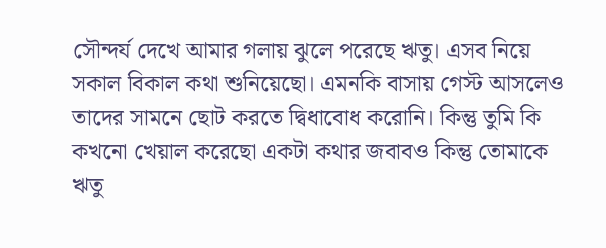সৌন্দর্য দেখে আমার গলায় ঝুলে পরেছে ঋতু। এসব নিয়ে সকাল বিকাল কথা শুনিয়েছো। এমনকি বাসায় গেস্ট আসলেও তাদের সামনে ছোট করতে দ্বিধাবোধ করোনি। কিন্তু তুমি কি কখনো খেয়াল করেছো একটা কথার জবাবও কিন্তু তোমাকে ঋতু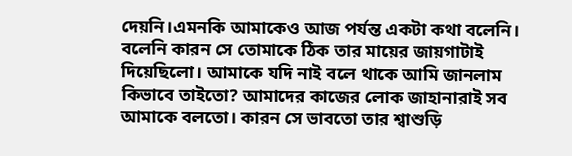দেয়নি।এমনকি আমাকেও আজ পর্যন্ত একটা কথা বলেনি। বলেনি কারন সে তোমাকে ঠিক তার মায়ের জায়গাটাই দিয়েছিলো। আমাকে যদি নাই বলে থাকে আমি জানলাম কিভাবে তাইতো? আমাদের কাজের লোক জাহানারাই সব আমাকে বলতো। কারন সে ভাবতো তার শ্বাশুড়ি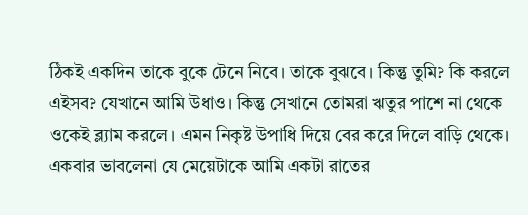ঠিকই একদিন তাকে বুকে টেনে নিবে। তাকে বুঝবে। কিন্তু তুমি? কি করলে এইসব? যেখানে আমি উধাও। কিন্তু সেখানে তোমরা ঋতুর পাশে না থেকে ওকেই ব্ল্যাম করলে। এমন নিকৃষ্ট উপাধি দিয়ে বের করে দিলে বাড়ি থেকে। একবার ভাবলেনা যে মেয়েটাকে আমি একটা রাতের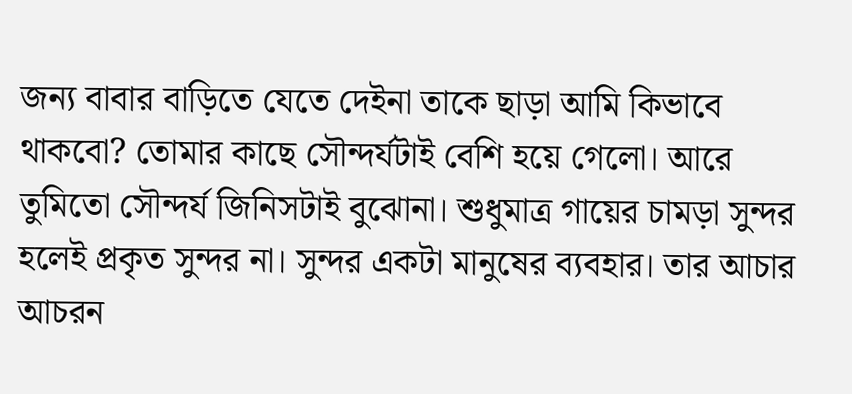জন্য বাবার বাড়িতে যেতে দেইনা তাকে ছাড়া আমি কিভাবে থাকবো? তোমার কাছে সৌন্দর্যটাই বেশি হয়ে গেলো। আরে তুমিতো সৌন্দর্য জিনিসটাই বুঝোনা। শুধুমাত্র গায়ের চামড়া সুন্দর হলেই প্রকৃত সুন্দর না। সুন্দর একটা মানুষের ব্যবহার। তার আচার আচরন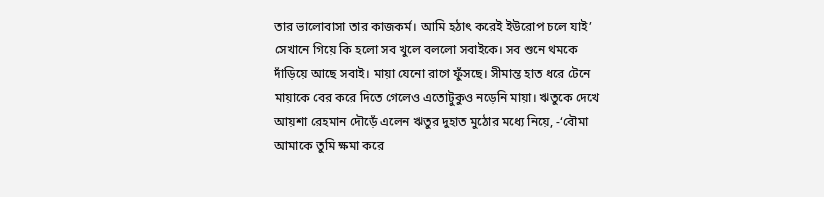তার ভালোবাসা তার কাজকর্ম। আমি হঠাৎ করেই ইউরোপ চলে যাই’ সেখানে গিয়ে কি হলো সব খুলে বললো সবাইকে। সব শুনে থমকে দাঁড়িয়ে আছে সবাই। মায়া যেনো রাগে ফুঁসছে। সীমান্ত হাত ধরে টেনে মায়াকে বের করে দিতে গেলেও এতোটুকুও নড়েনি মায়া। ঋতুকে দেখে আয়শা রেহমান দৌড়েঁ এলেন ঋতুর দুহাত মুঠোর মধ্যে নিয়ে, -‘বৌমা আমাকে তুমি ক্ষমা করে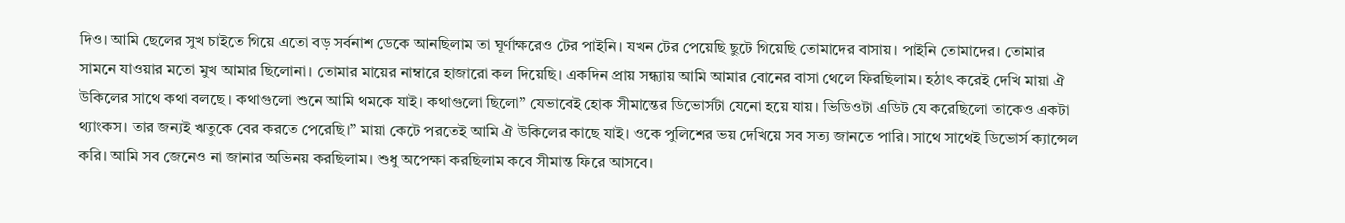দিও। আমি ছেলের সুখ চাইতে গিয়ে এতো বড় সর্বনাশ ডেকে আনছিলাম তা ঘূর্ণাক্ষরেও টের পাইনি। যখন টের পেয়েছি ছুটে গিয়েছি তোমাদের বাসায়। পাইনি তোমাদের। তোমার সামনে যাওয়ার মতো মুখ আমার ছিলোনা। তোমার মায়ের নাম্বারে হাজারো কল দিয়েছি। একদিন প্রায় সন্ধ্যায় আমি আমার বোনের বাসা থেলে ফিরছিলাম। হঠাৎ করেই দেখি মায়া ঐ উকিলের সাথে কথা বলছে । কথাগুলো শুনে আমি থমকে যাই। কথাগুলো ছিলো” যেভাবেই হোক সীমান্তের ডিভোর্সটা যেনো হয়ে যায়। ভিডিওটা এডিট যে করেছিলো তাকেও একটা থ্যাংকস। তার জন্যই ঋতুকে বের করতে পেরেছি।” মায়া কেটে পরতেই আমি ঐ উকিলের কাছে যাই। ওকে পুলিশের ভয় দেখিয়ে সব সত্য জানতে পারি। সাথে সাথেই ডিভোর্স ক্যান্সেল করি। আমি সব জেনেও না জানার অভিনয় করছিলাম। শুধু অপেক্ষা করছিলাম কবে সীমান্ত ফিরে আসবে।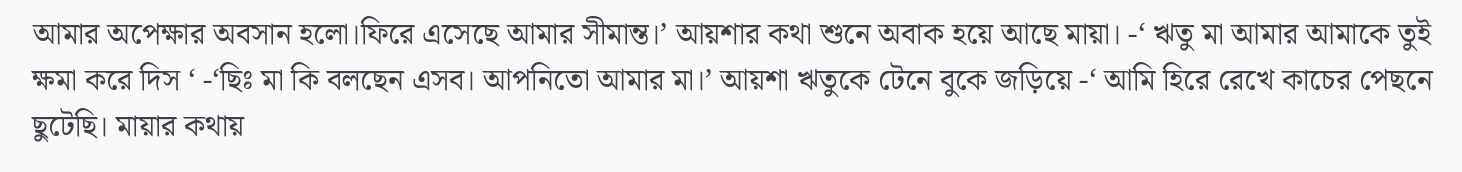আমার অপেক্ষার অবসান হলো।ফিরে এসেছে আমার সীমান্ত।’ আয়শার কথা শুনে অবাক হয়ে আছে মায়া। -‘ ঋতু মা আমার আমাকে তুই ক্ষমা করে দিস ‘ -‘ছিঃ মা কি বলছেন এসব। আপনিতো আমার মা।’ আয়শা ঋতুকে টেনে বুকে জড়িয়ে -‘ আমি হিরে রেখে কাচের পেছনে ছুটেছি। মায়ার কথায়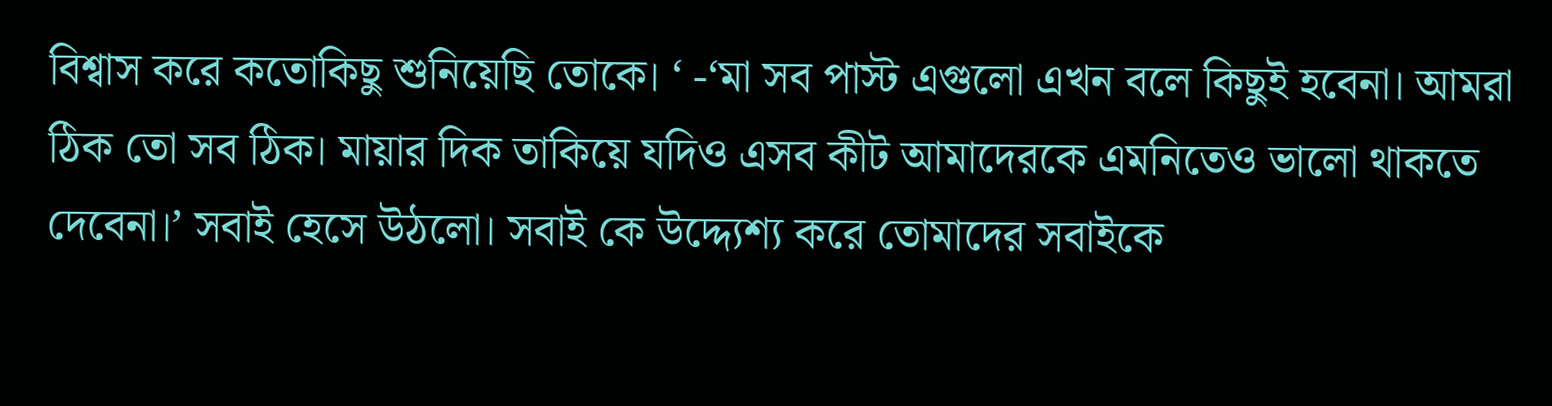বিশ্বাস করে কতোকিছু শুনিয়েছি তোকে। ‘ -‘মা সব পাস্ট এগুলো এখন বলে কিছুই হবেনা। আমরা ঠিক তো সব ঠিক। মায়ার দিক তাকিয়ে যদিও এসব কীট আমাদেরকে এমনিতেও ভালো থাকতে দেবেনা।’ সবাই হেসে উঠলো। সবাই কে উদ্দ্যেশ্য করে তোমাদের সবাইকে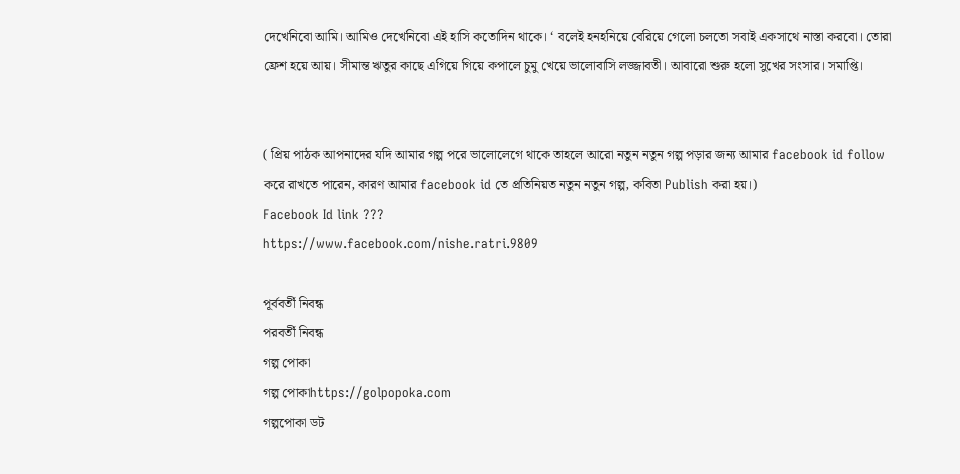দেখেনিবো আমি। আমিও দেখেনিবো এই হাসি কতোদিন থাকে। ‘ বলেই হনহনিয়ে বেরিয়ে গেলো চলতো সবাই একসাথে নাস্তা করবো। তোরা ফ্রেশ হয়ে আয়। সীমান্ত ঋতুর কাছে এগিয়ে গিয়ে কপালে চুমু খেয়ে ভালোবাসি লজ্জাবতী। আবারো শুরু হলো সুখের সংসার। সমাপ্তি।


( প্রিয় পাঠক আপনাদের যদি আমার গল্প পরে ভালোলেগে থাকে তাহলে আরো নতুন নতুন গল্প পড়ার জন্য আমার facebook id follow করে রাখতে পারেন, কারণ আমার facebook id তে প্রতিনিয়ত নতুন নতুন গল্প, কবিতা Publish করা হয়।)
Facebook Id link ???
https://www.facebook.com/nishe.ratri.9809

পূর্ববর্তী নিবন্ধ
পরবর্তী নিবন্ধ
গল্প পোকা
গল্প পোকাhttps://golpopoka.com
গল্পপোকা ডট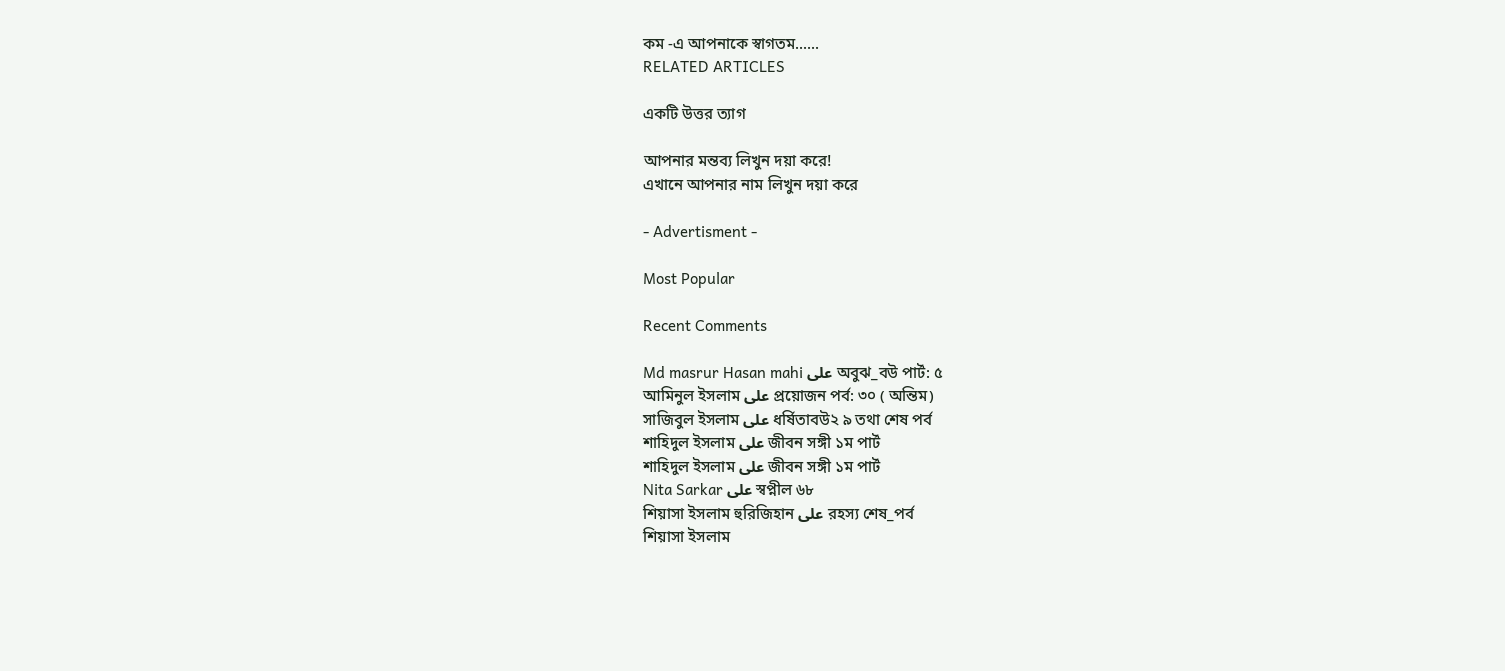কম -এ আপনাকে স্বাগতম......
RELATED ARTICLES

একটি উত্তর ত্যাগ

আপনার মন্তব্য লিখুন দয়া করে!
এখানে আপনার নাম লিখুন দয়া করে

- Advertisment -

Most Popular

Recent Comments

Md masrur Hasan mahi على অবুঝ_বউ পার্ট: ৫
আমিনুল ইসলাম على প্রয়োজন পর্ব: ৩০ ( অন্তিম)
সাজিবুল ইসলাম على ধর্ষিতাবউ২ ৯ তথা শেষ পর্ব
শাহিদুল ইসলাম على জীবন সঙ্গী ১ম পার্ট
শাহিদুল ইসলাম على জীবন সঙ্গী ১ম পার্ট
Nita Sarkar على স্বপ্নীল ৬৮
শিয়াসা ইসলাম হুরিজিহান على রহস্য শেষ_পর্ব
শিয়াসা ইসলাম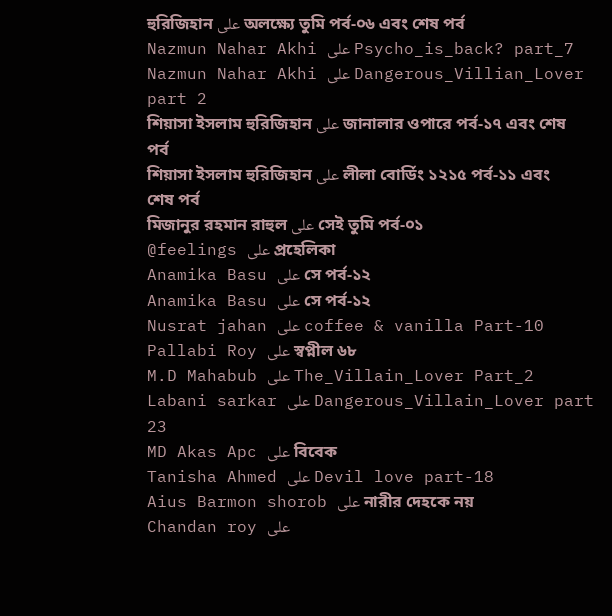হুরিজিহান على অলক্ষ্যে তুমি পর্ব-০৬ এবং শেষ পর্ব
Nazmun Nahar Akhi على Psycho_is_back? part_7
Nazmun Nahar Akhi على Dangerous_Villian_Lover part 2
শিয়াসা ইসলাম হুরিজিহান على জানালার ওপারে পর্ব-১৭ এবং শেষ পর্ব
শিয়াসা ইসলাম হুরিজিহান على লীলা বোর্ডিং ১২১৫ পর্ব-১১ এবং শেষ পর্ব
মিজানুর রহমান রাহুল على সেই তুমি পর্ব-০১
@feelings على প্রহেলিকা
Anamika Basu على সে পর্ব-১২
Anamika Basu على সে পর্ব-১২
Nusrat jahan على coffee & vanilla Part-10
Pallabi Roy على স্বপ্নীল ৬৮
M.D Mahabub على The_Villain_Lover Part_2
Labani sarkar على Dangerous_Villain_Lover part 23
MD Akas Apc على বিবেক
Tanisha Ahmed على Devil love part-18
Aius Barmon shorob على নারীর দেহকে নয়
Chandan roy على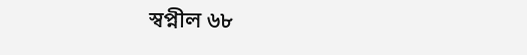স্বপ্নীল ৬৮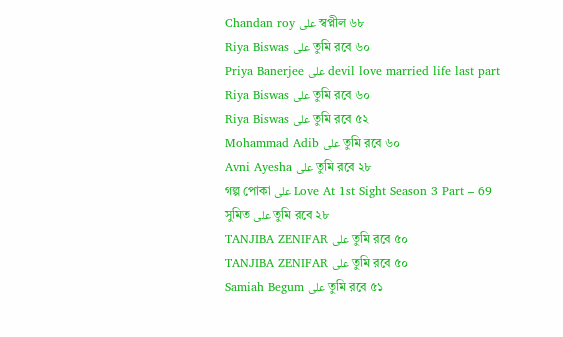Chandan roy على স্বপ্নীল ৬৮
Riya Biswas على তুমি রবে ৬০
Priya Banerjee على devil love married life last part
Riya Biswas على তুমি রবে ৬০
Riya Biswas على তুমি রবে ৫২
Mohammad Adib على তুমি রবে ৬০
Avni Ayesha على তুমি রবে ২৮
গল্প পোকা على Love At 1st Sight Season 3 Part – 69
সুমিত على তুমি রবে ২৮
TANJIBA ZENIFAR على তুমি রবে ৫০
TANJIBA ZENIFAR على তুমি রবে ৫০
Samiah Begum على তুমি রবে ৫১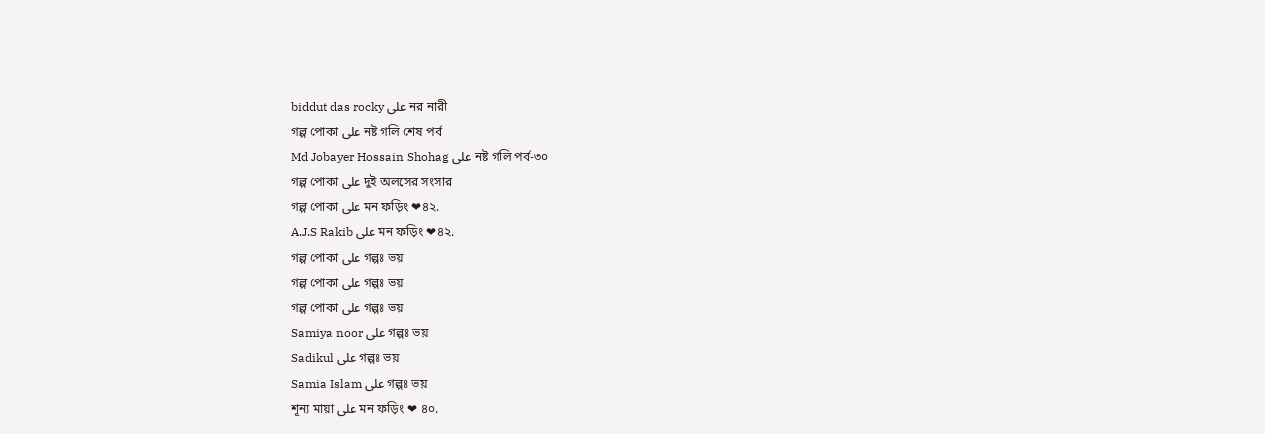biddut das rocky على নর নারী
গল্প পোকা على নষ্ট গলি শেষ পর্ব
Md Jobayer Hossain Shohag على নষ্ট গলি পর্ব-৩০
গল্প পোকা على দুই অলসের সংসার
গল্প পোকা على মন ফড়িং ❤৪২.
A.J.S Rakib على মন ফড়িং ❤৪২.
গল্প পোকা على গল্পঃ ভয়
গল্প পোকা على গল্পঃ ভয়
গল্প পোকা على গল্পঃ ভয়
Samiya noor على গল্পঃ ভয়
Sadikul على গল্পঃ ভয়
Samia Islam على গল্পঃ ভয়
শূন্য মায়া على মন ফড়িং ❤ ৪০.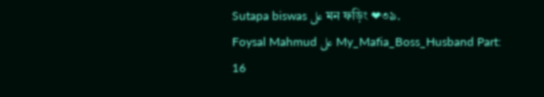Sutapa biswas على মন ফড়িং ❤৩৯.
Foysal Mahmud على My_Mafia_Boss_Husband Part: 16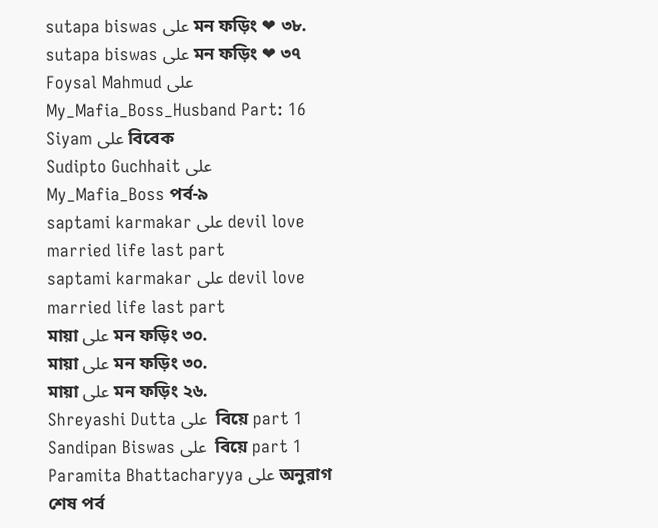sutapa biswas على মন ফড়িং ❤ ৩৮.
sutapa biswas على মন ফড়িং ❤ ৩৭
Foysal Mahmud على My_Mafia_Boss_Husband Part: 16
Siyam على বিবেক
Sudipto Guchhait على My_Mafia_Boss পর্ব-৯
saptami karmakar على devil love married life last part
saptami karmakar على devil love married life last part
মায়া على মন ফড়িং ৩০.
মায়া على মন ফড়িং ৩০.
মায়া على মন ফড়িং ২৬.
Shreyashi Dutta على  বিয়ে part 1
Sandipan Biswas على  বিয়ে part 1
Paramita Bhattacharyya على অনুরাগ শেষ পর্ব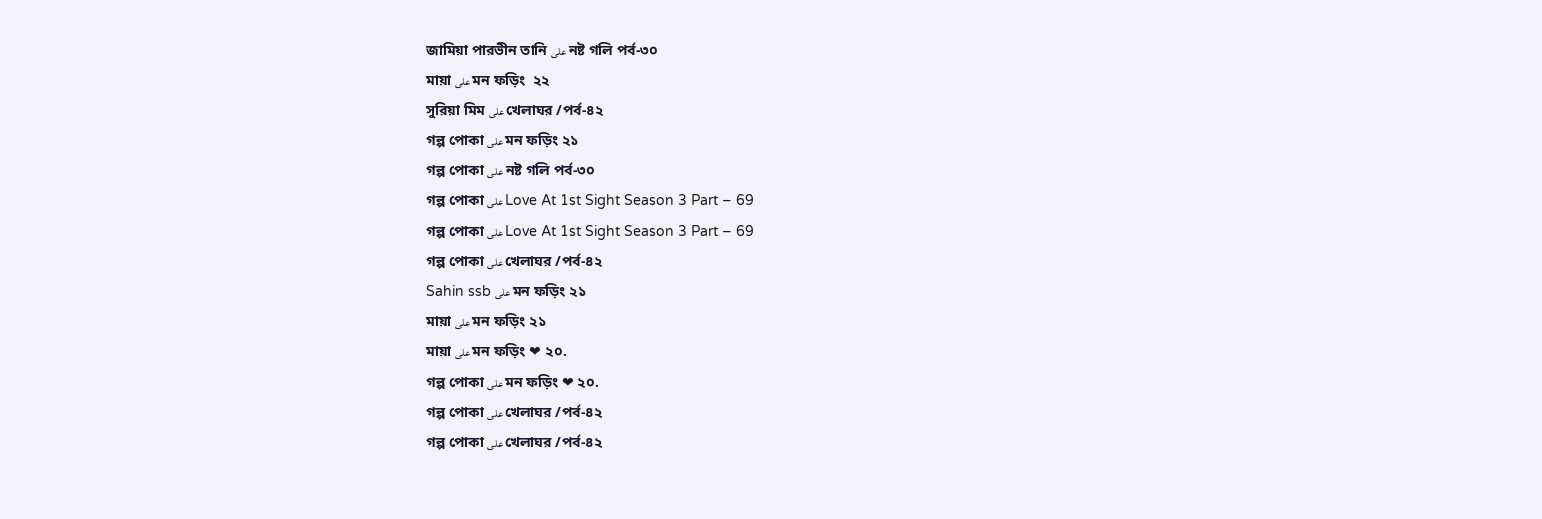জামিয়া পারভীন তানি على নষ্ট গলি পর্ব-৩০
মায়া على মন ফড়িং  ২২
সুরিয়া মিম على খেলাঘর /পর্ব-৪২
গল্প পোকা على মন ফড়িং ২১
গল্প পোকা على নষ্ট গলি পর্ব-৩০
গল্প পোকা على Love At 1st Sight Season 3 Part – 69
গল্প পোকা على Love At 1st Sight Season 3 Part – 69
গল্প পোকা على খেলাঘর /পর্ব-৪২
Sahin ssb على মন ফড়িং ২১
মায়া على মন ফড়িং ২১
মায়া على মন ফড়িং ❤ ২০.
গল্প পোকা على মন ফড়িং ❤ ২০.
গল্প পোকা على খেলাঘর /পর্ব-৪২
গল্প পোকা على খেলাঘর /পর্ব-৪২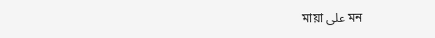মায়া على মন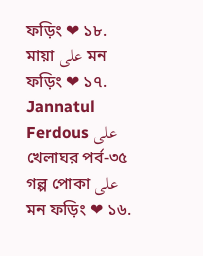ফড়িং ❤ ১৮.
মায়া على মন ফড়িং ❤ ১৭.
Jannatul Ferdous على খেলাঘর পর্ব-৩৫
গল্প পোকা على মন ফড়িং ❤ ১৬.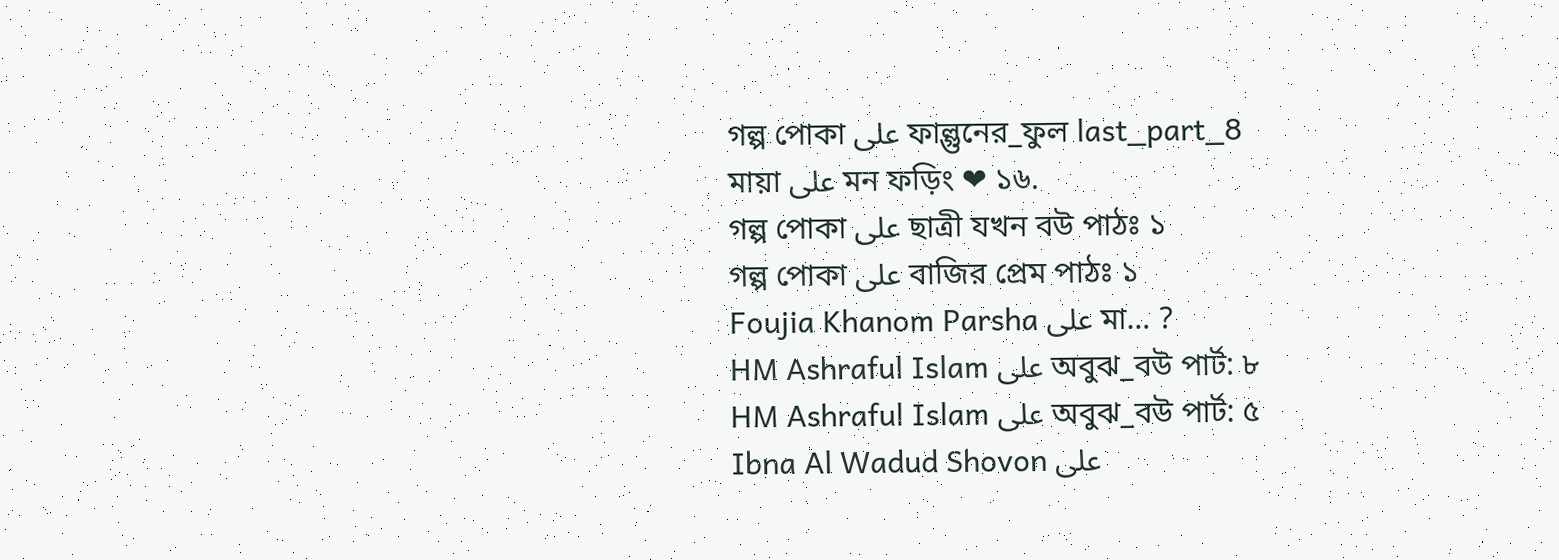গল্প পোকা على ফাল্গুনের_ফুল last_part_8
মায়া على মন ফড়িং ❤ ১৬.
গল্প পোকা على ছাত্রী যখন বউ পাঠঃ ১
গল্প পোকা على বাজির প্রেম পাঠঃ ১
Foujia Khanom Parsha على মা… ?
HM Ashraful Islam على অবুঝ_বউ পার্ট: ৮
HM Ashraful Islam على অবুঝ_বউ পার্ট: ৫
Ibna Al Wadud Shovon على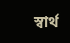স্বার্থ